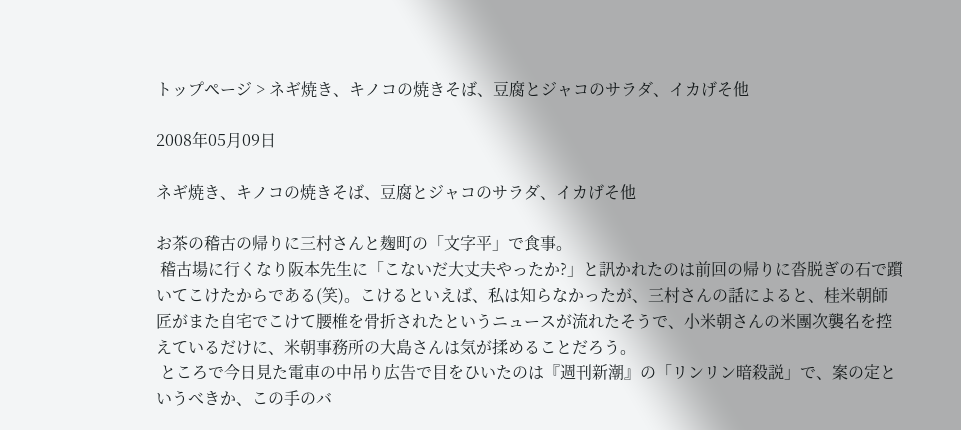トップページ > ネギ焼き、キノコの焼きそば、豆腐とジャコのサラダ、イカげそ他

2008年05月09日

ネギ焼き、キノコの焼きそば、豆腐とジャコのサラダ、イカげそ他

お茶の稽古の帰りに三村さんと麹町の「文字平」で食事。
 稽古場に行くなり阪本先生に「こないだ大丈夫やったか?」と訊かれたのは前回の帰りに沓脱ぎの石で躓いてこけたからである(笑)。こけるといえば、私は知らなかったが、三村さんの話によると、桂米朝師匠がまた自宅でこけて腰椎を骨折されたというニュースが流れたそうで、小米朝さんの米團次襲名を控えているだけに、米朝事務所の大島さんは気が揉めることだろう。
 ところで今日見た電車の中吊り広告で目をひいたのは『週刊新潮』の「リンリン暗殺説」で、案の定というべきか、この手のバ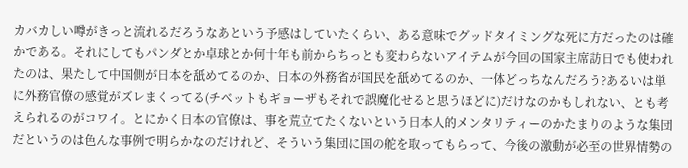カバカしい噂がきっと流れるだろうなあという予感はしていたくらい、ある意味でグッドタイミングな死に方だったのは確かである。それにしてもパンダとか卓球とか何十年も前からちっとも変わらないアイテムが今回の国家主席訪日でも使われたのは、果たして中国側が日本を舐めてるのか、日本の外務省が国民を舐めてるのか、一体どっちなんだろう?あるいは単に外務官僚の感覚がズレまくってる(チベットもギョーザもそれで誤魔化せると思うほどに)だけなのかもしれない、とも考えられるのがコワイ。とにかく日本の官僚は、事を荒立てたくないという日本人的メンタリティーのかたまりのような集団だというのは色んな事例で明らかなのだけれど、そういう集団に国の舵を取ってもらって、今後の激動が必至の世界情勢の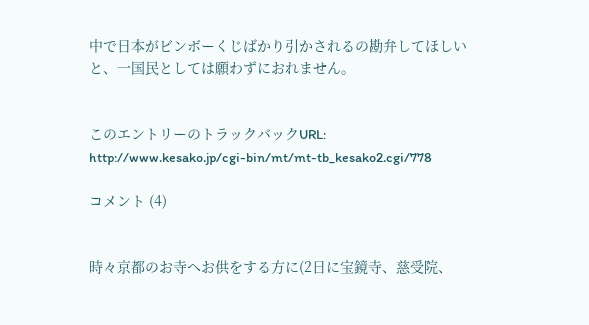中で日本がビンボーくじばかり引かされるの勘弁してほしいと、一国民としては願わずにおれません。


このエントリーのトラックバックURL:
http://www.kesako.jp/cgi-bin/mt/mt-tb_kesako2.cgi/778

コメント (4)


時々京都のお寺へお供をする方に(2日に宝鏡寺、慈受院、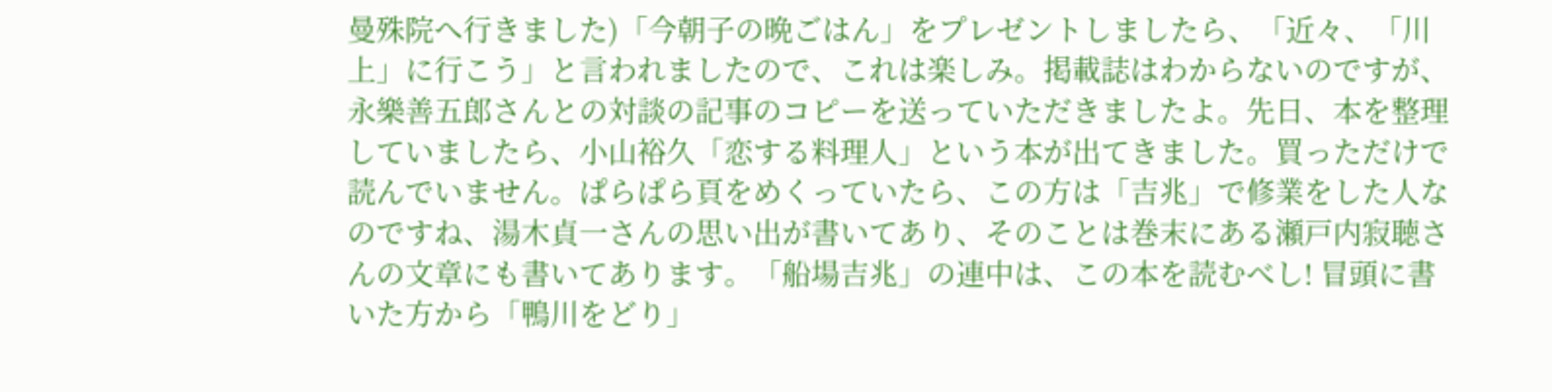曼殊院へ行きました)「今朝子の晩ごはん」をプレゼントしましたら、「近々、「川上」に行こう」と言われましたので、これは楽しみ。掲載誌はわからないのですが、永樂善五郎さんとの対談の記事のコピーを送っていただきましたよ。先日、本を整理していましたら、小山裕久「恋する料理人」という本が出てきました。買っただけで読んでいません。ぱらぱら頁をめくっていたら、この方は「吉兆」で修業をした人なのですね、湯木貞一さんの思い出が書いてあり、そのことは巻末にある瀬戸内寂聴さんの文章にも書いてあります。「船場吉兆」の連中は、この本を読むべし! 冒頭に書いた方から「鴨川をどり」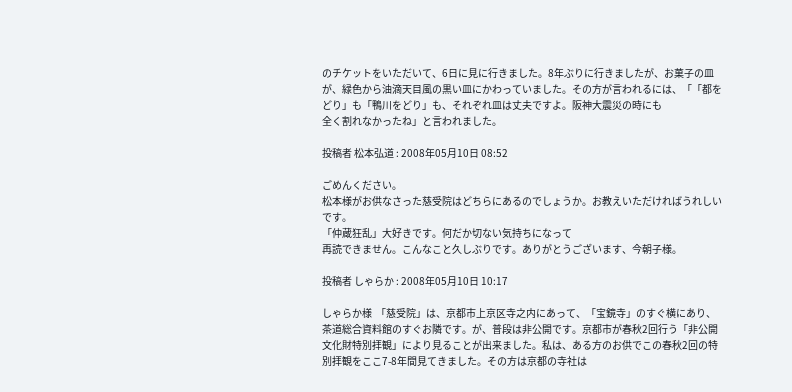のチケットをいただいて、6日に見に行きました。8年ぶりに行きましたが、お菓子の皿が、緑色から油滴天目風の黒い皿にかわっていました。その方が言われるには、「「都をどり」も「鴨川をどり」も、それぞれ皿は丈夫ですよ。阪神大震災の時にも
全く割れなかったね」と言われました。

投稿者 松本弘道 : 2008年05月10日 08:52

ごめんください。
松本様がお供なさった慈受院はどちらにあるのでしょうか。お教えいただければうれしいです。
「仲蔵狂乱」大好きです。何だか切ない気持ちになって
再読できません。こんなこと久しぶりです。ありがとうございます、今朝子様。

投稿者 しゃらか : 2008年05月10日 10:17

しゃらか様  「慈受院」は、京都市上京区寺之内にあって、「宝鏡寺」のすぐ横にあり、茶道総合資料館のすぐお隣です。が、普段は非公開です。京都市が春秋2回行う「非公開文化財特別拝観」により見ることが出来ました。私は、ある方のお供でこの春秋2回の特別拝観をここ7-8年間見てきました。その方は京都の寺社は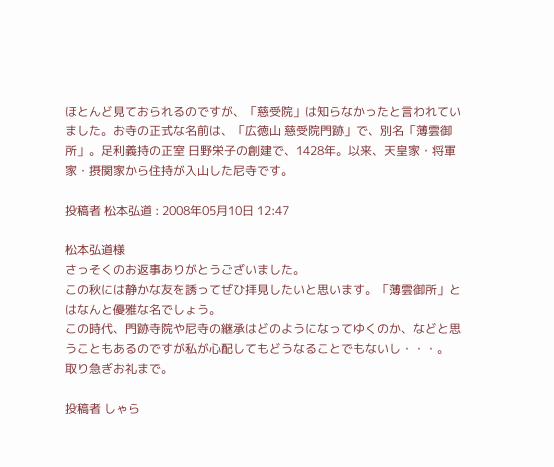ほとんど見ておられるのですが、「慈受院」は知らなかったと言われていました。お寺の正式な名前は、「広徳山 慈受院門跡」で、別名「薄雲御所」。足利義持の正室 日野栄子の創建で、1428年。以来、天皇家・将軍家・摂関家から住持が入山した尼寺です。

投稿者 松本弘道 : 2008年05月10日 12:47

松本弘道様
さっそくのお返事ありがとうございました。
この秋には静かな友を誘ってぜひ拝見したいと思います。「薄雲御所」とはなんと優雅な名でしょう。
この時代、門跡寺院や尼寺の継承はどのようになってゆくのか、などと思うこともあるのですが私が心配してもどうなることでもないし・・・。
取り急ぎお礼まで。

投稿者 しゃら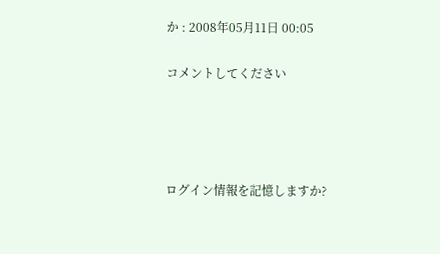か : 2008年05月11日 00:05

コメントしてください




ログイン情報を記憶しますか?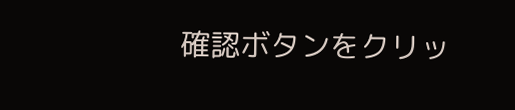確認ボタンをクリッ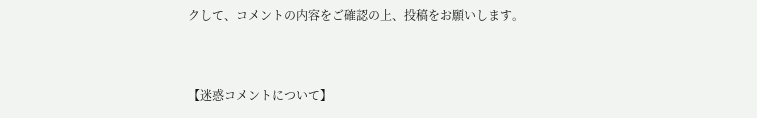クして、コメントの内容をご確認の上、投稿をお願いします。


【迷惑コメントについて】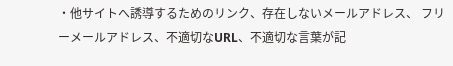・他サイトへ誘導するためのリンク、存在しないメールアドレス、 フリーメールアドレス、不適切なURL、不適切な言葉が記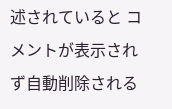述されていると コメントが表示されず自動削除される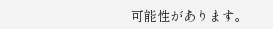可能性があります。